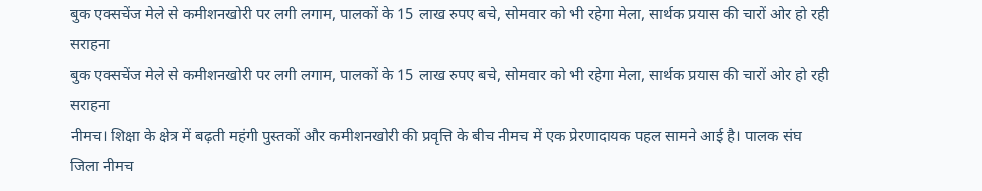बुक एक्सचेंज मेले से कमीशनखोरी पर लगी लगाम, पालकों के 15 लाख रुपए बचे, सोमवार को भी रहेगा मेला, सार्थक प्रयास की चारों ओर हो रही सराहना
बुक एक्सचेंज मेले से कमीशनखोरी पर लगी लगाम, पालकों के 15 लाख रुपए बचे, सोमवार को भी रहेगा मेला, सार्थक प्रयास की चारों ओर हो रही सराहना
नीमच। शिक्षा के क्षेत्र में बढ़ती महंगी पुस्तकों और कमीशनखोरी की प्रवृत्ति के बीच नीमच में एक प्रेरणादायक पहल सामने आई है। पालक संघ जिला नीमच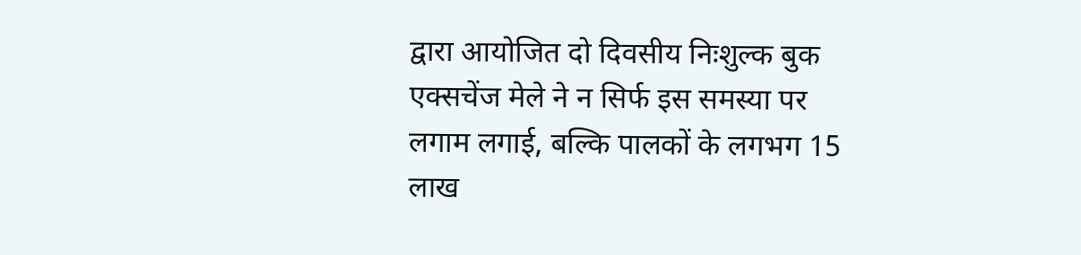द्वारा आयोजित दो दिवसीय निःशुल्क बुक एक्सचेंज मेले ने न सिर्फ इस समस्या पर लगाम लगाई, बल्कि पालकों के लगभग 15 लाख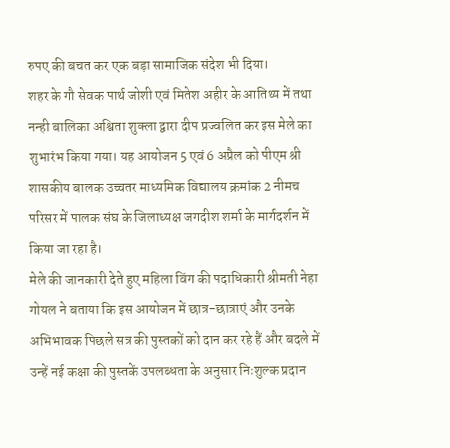रुपए की बचत कर एक बड़ा सामाजिक संदेश भी दिया।
शहर के गौ सेवक पार्थ जोशी एवं मितेश अहीर के आतिथ्य में तथा नन्ही बालिका अश्विता शुक्ला द्वारा दीप प्रज्वलित कर इस मेले का शुभारंभ किया गया। यह आयोजन 5 एवं 6 अप्रैल को पीएम श्री शासकीय बालक उच्चतर माध्यमिक विद्यालय क्रमांक 2 नीमच परिसर में पालक संघ के जिलाध्यक्ष जगदीश शर्मा के मार्गदर्शन में किया जा रहा है।
मेले की जानकारी देते हुए महिला विंग की पदाधिकारी श्रीमती नेहा गोयल ने बताया कि इस आयोजन में छात्र-छात्राएं और उनके अभिभावक पिछले सत्र की पुस्तकों को दान कर रहे हैं और बदले में उन्हें नई कक्षा की पुस्तकें उपलब्धता के अनुसार निःशुल्क प्रदान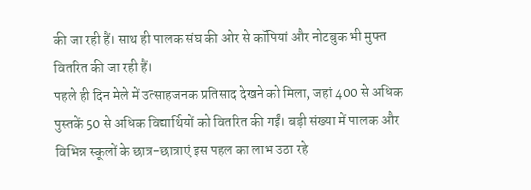की जा रही हैं। साथ ही पालक संघ की ओर से कॉपियां और नोटबुक भी मुफ्त वितरित की जा रही हैं।
पहले ही दिन मेले में उत्साहजनक प्रतिसाद देखने को मिला, जहां 400 से अधिक पुस्तकें 50 से अधिक विद्यार्थियों को वितरित की गईं। बड़ी संख्या में पालक और विभिन्न स्कूलों के छात्र-छात्राएं इस पहल का लाभ उठा रहे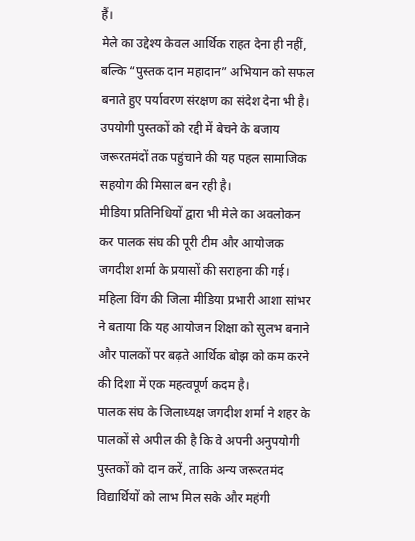हैं।
मेले का उद्देश्य केवल आर्थिक राहत देना ही नहीं, बल्कि “पुस्तक दान महादान” अभियान को सफल बनाते हुए पर्यावरण संरक्षण का संदेश देना भी है। उपयोगी पुस्तकों को रद्दी में बेचने के बजाय जरूरतमंदों तक पहुंचाने की यह पहल सामाजिक सहयोग की मिसाल बन रही है।
मीडिया प्रतिनिधियों द्वारा भी मेले का अवलोकन कर पालक संघ की पूरी टीम और आयोजक जगदीश शर्मा के प्रयासों की सराहना की गई।
महिला विंग की जिला मीडिया प्रभारी आशा सांभर ने बताया कि यह आयोजन शिक्षा को सुलभ बनाने और पालकों पर बढ़ते आर्थिक बोझ को कम करने की दिशा में एक महत्वपूर्ण कदम है।
पालक संघ के जिलाध्यक्ष जगदीश शर्मा ने शहर के पालकों से अपील की है कि वे अपनी अनुपयोगी पुस्तकों को दान करें, ताकि अन्य जरूरतमंद विद्यार्थियों को लाभ मिल सके और महंगी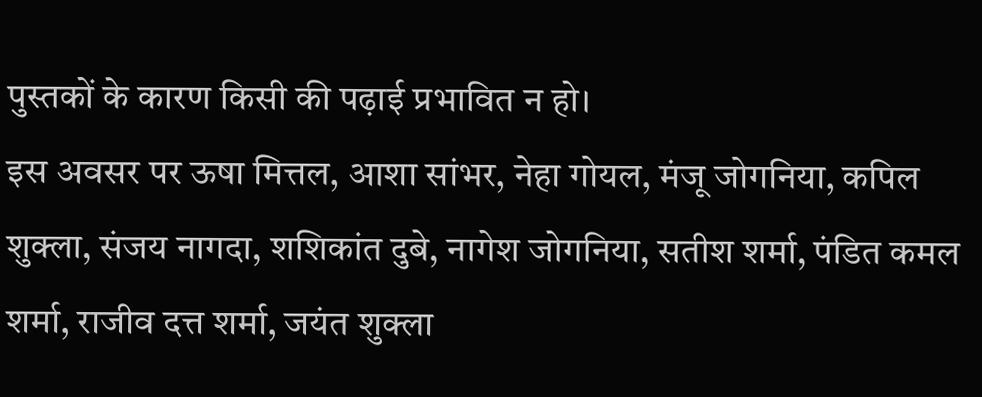पुस्तकों के कारण किसी की पढ़ाई प्रभावित न हो।
इस अवसर पर ऊषा मित्तल, आशा सांभर, नेहा गोयल, मंजू जोगनिया, कपिल शुक्ला, संजय नागदा, शशिकांत दुबे, नागेश जोगनिया, सतीश शर्मा, पंडित कमल शर्मा, राजीव दत्त शर्मा, जयंत शुक्ला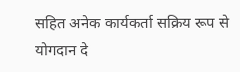सहित अनेक कार्यकर्ता सक्रिय रूप से योगदान दे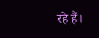रहे हैं।